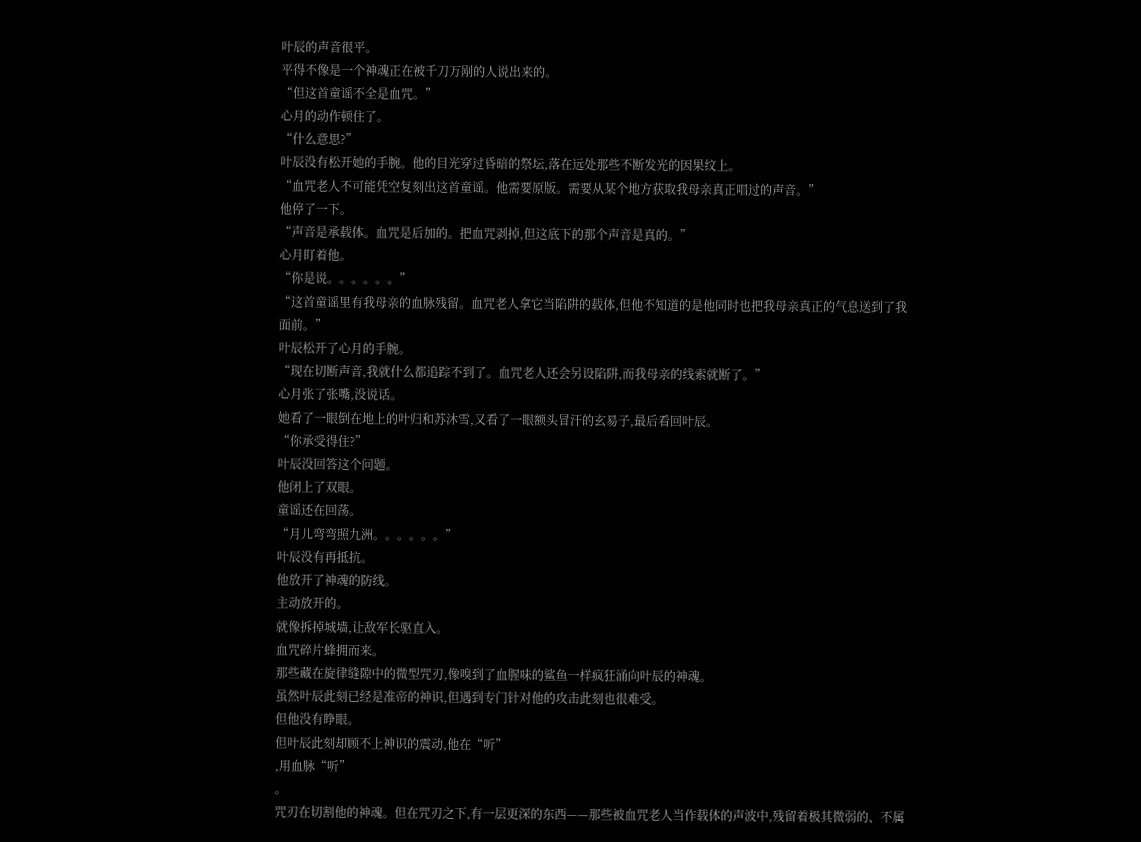叶辰的声音很平。
平得不像是一个神魂正在被千刀万剐的人说出来的。
“但这首童谣不全是血咒。”
心月的动作顿住了。
“什么意思?”
叶辰没有松开她的手腕。他的目光穿过昏暗的祭坛,落在远处那些不断发光的因果纹上。
“血咒老人不可能凭空复刻出这首童谣。他需要原版。需要从某个地方获取我母亲真正唱过的声音。”
他停了一下。
“声音是承载体。血咒是后加的。把血咒剥掉,但这底下的那个声音是真的。”
心月盯着他。
“你是说。。。。。。”
“这首童谣里有我母亲的血脉残留。血咒老人拿它当陷阱的载体,但他不知道的是他同时也把我母亲真正的气息送到了我面前。”
叶辰松开了心月的手腕。
“现在切断声音,我就什么都追踪不到了。血咒老人还会另设陷阱,而我母亲的线索就断了。”
心月张了张嘴,没说话。
她看了一眼倒在地上的叶归和苏沐雪,又看了一眼额头冒汗的玄易子,最后看回叶辰。
“你承受得住?”
叶辰没回答这个问题。
他闭上了双眼。
童谣还在回荡。
“月儿弯弯照九洲。。。。。。”
叶辰没有再抵抗。
他放开了神魂的防线。
主动放开的。
就像拆掉城墙,让敌军长驱直入。
血咒碎片蜂拥而来。
那些藏在旋律缝隙中的微型咒刃,像嗅到了血腥味的鲨鱼一样疯狂涌向叶辰的神魂。
虽然叶辰此刻已经是准帝的神识,但遇到专门针对他的攻击此刻也很难受。
但他没有睁眼。
但叶辰此刻却顾不上神识的震动,他在“听”
,用血脉“听”
。
咒刃在切割他的神魂。但在咒刃之下,有一层更深的东西——那些被血咒老人当作载体的声波中,残留着极其微弱的、不属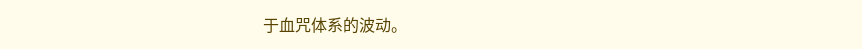于血咒体系的波动。